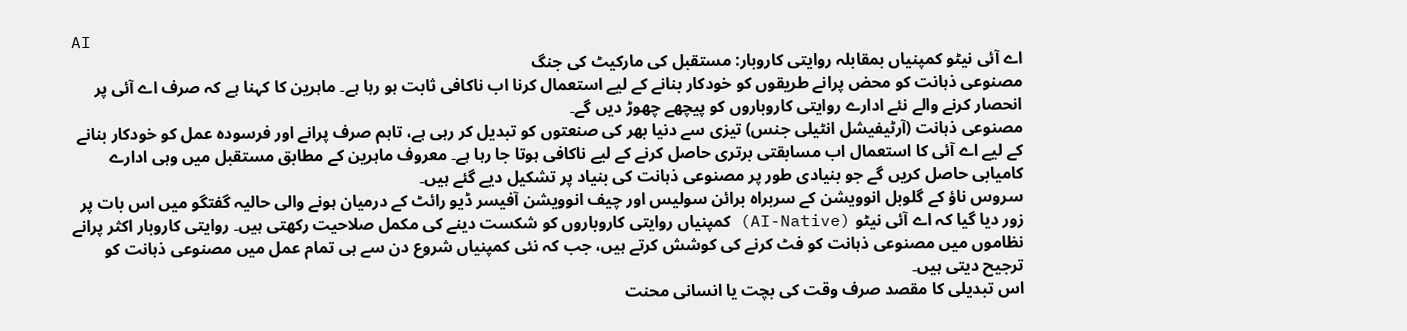AI
اے آئی نیٹو کمپنیاں بمقابلہ روایتی کاروبار: مستقبل کی مارکیٹ کی جنگ
مصنوعی ذہانت کو محض پرانے طریقوں کو خودکار بنانے کے لیے استعمال کرنا اب ناکافی ثابت ہو رہا ہے۔ ماہرین کا کہنا ہے کہ صرف اے آئی پر انحصار کرنے والے نئے ادارے روایتی کاروباروں کو پیچھے چھوڑ دیں گے۔
مصنوعی ذہانت (آرٹیفیشل انٹیلی جنس) تیزی سے دنیا بھر کی صنعتوں کو تبدیل کر رہی ہے، تاہم صرف پرانے اور فرسودہ عمل کو خودکار بنانے کے لیے اے آئی کا استعمال اب مسابقتی برتری حاصل کرنے کے لیے ناکافی ہوتا جا رہا ہے۔ معروف ماہرین کے مطابق مستقبل میں وہی ادارے کامیابی حاصل کریں گے جو بنیادی طور پر مصنوعی ذہانت کی بنیاد پر تشکیل دیے گئے ہیں۔
سروس ناؤ کے گلوبل انوویشن کے سربراہ برائن سولیس اور چیف انوویشن آفیسر ڈیو رائٹ کے درمیان ہونے والی حالیہ گفتگو میں اس بات پر زور دیا گیا کہ اے آئی نیٹو (AI-Native) کمپنیاں روایتی کاروباروں کو شکست دینے کی مکمل صلاحیت رکھتی ہیں۔ روایتی کاروبار اکثر پرانے نظاموں میں مصنوعی ذہانت کو فٹ کرنے کی کوشش کرتے ہیں، جب کہ نئی کمپنیاں شروع دن سے ہی تمام عمل میں مصنوعی ذہانت کو ترجیح دیتی ہیں۔
اس تبدیلی کا مقصد صرف وقت کی بچت یا انسانی محنت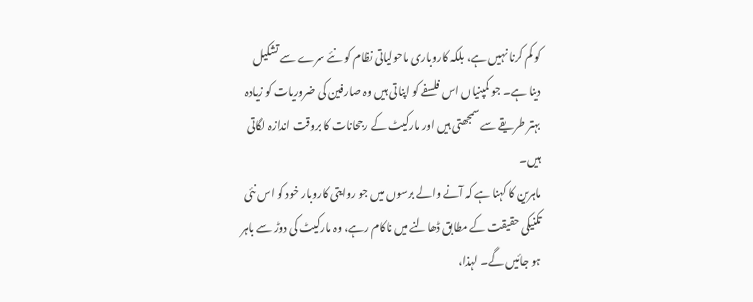کو کم کرنا نہیں ہے، بلکہ کاروباری ماحولیاتی نظام کو نئے سرے سے تشکیل دینا ہے۔ جو کمپنیاں اس فلسفے کو اپناتی ہیں وہ صارفین کی ضروریات کو زیادہ بہتر طریقے سے سمجھتی ہیں اور مارکیٹ کے رجحانات کا بروقت اندازہ لگاتی ہیں۔
ماہرین کا کہنا ہے کہ آنے والے برسوں میں جو روایتی کاروبار خود کو اس نئی تکنیکی حقیقت کے مطابق ڈھالنے میں ناکام رہے، وہ مارکیٹ کی دوڑ سے باہر ہو جائیں گے۔ لہذا،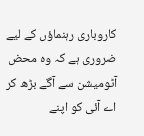کاروباری رہنماؤں کے لیے ضروری ہے کہ وہ محض آٹومیشن سے آگے بڑھ کر اے آئی کو اپنے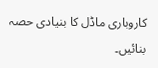کاروباری ماڈل کا بنیادی حصہ بنائیں۔